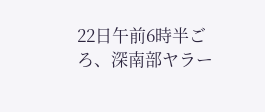22日午前6時半ごろ、深南部ヤラー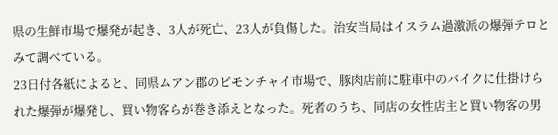県の生鮮市場で爆発が起き、3人が死亡、23人が負傷した。治安当局はイスラム過激派の爆弾テロとみて調べている。
23日付各紙によると、同県ムアン郡のピモンチャイ市場で、豚肉店前に駐車中のバイクに仕掛けられた爆弾が爆発し、買い物客らが巻き添えとなった。死者のうち、同店の女性店主と買い物客の男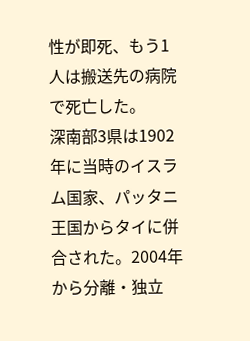性が即死、もう1人は搬送先の病院で死亡した。
深南部3県は1902年に当時のイスラム国家、パッタニ王国からタイに併合された。2004年から分離・独立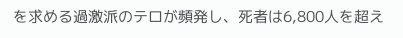を求める過激派のテロが頻発し、死者は6,800人を超え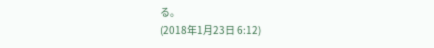る。
(2018年1月23日 6:12)